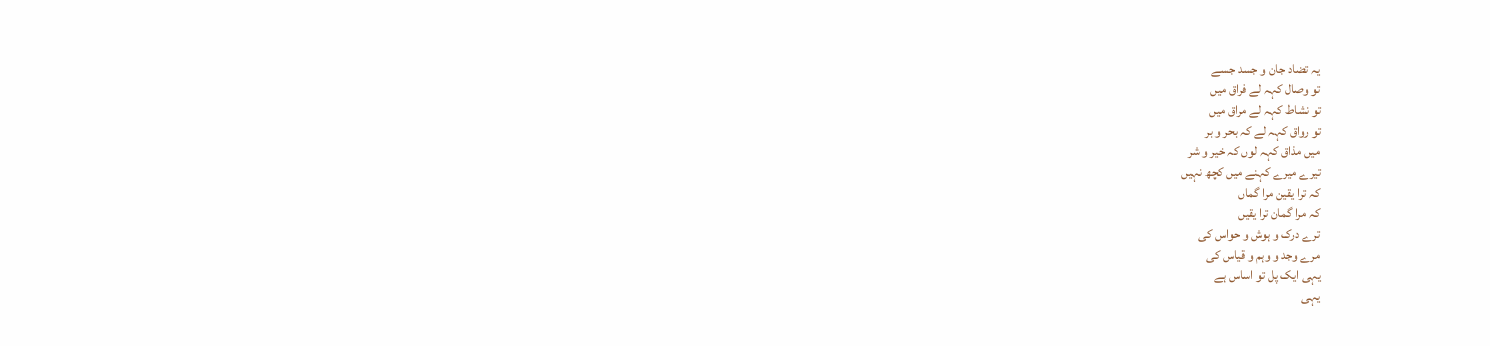یہ تضاد جان و جسد جسے
تو وصال کہہ لے فراق میں
تو نشاط کہہ لے مراق میں
تو رواق کہہ لے کہ بحر و بر
میں مذاق کہہ لوں کہ خیر و شر
تیرے میرے کہنے میں کچھ نہیں
کہ ترا یقین مرا گماں
کہ مرا گمان ترا یقیں
ترے درک و ہوش و حواس کی
مرے وجد و وہم و قیاس کی
یہی ایک پل تو اساس ہے
یہی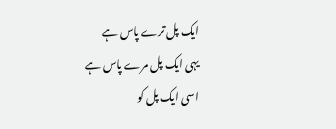ایک پل ترے پاس ہے
یہی ایک پل مرے پاس ہے
اسی ایک پل کو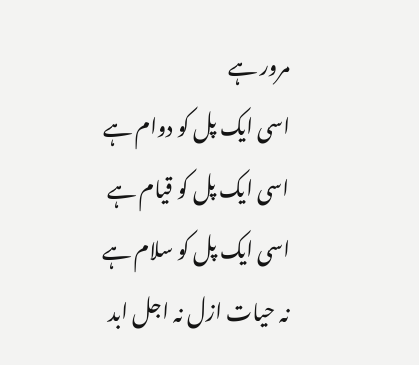مرور ہے
اسی ایک پل کو دوام ہے
اسی ایک پل کو قیام ہے
اسی ایک پل کو سلام ہے
نہ حیات ازل نہ اجل ابد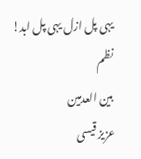یہی پل ازل یہی پل ابد!
نظم
بین العدمین
عزیز قیسی